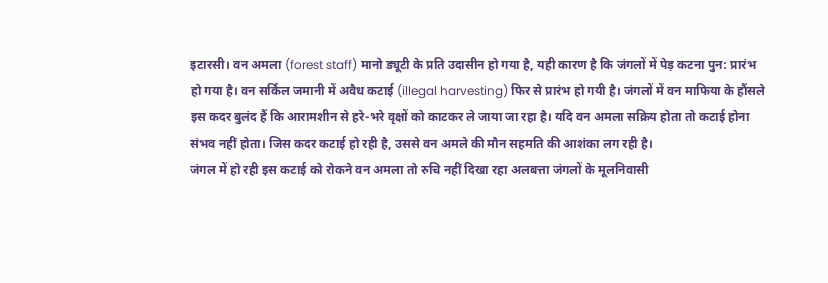इटारसी। वन अमला (forest staff) मानो ड्यूटी के प्रति उदासीन हो गया है, यही कारण है कि जंगलों में पेड़ कटना पुन: प्रारंभ हो गया है। वन सर्किल जमानी में अवैध कटाई (illegal harvesting) फिर से प्रारंभ हो गयी है। जंगलों में वन माफिया के हौंसले इस कदर बुलंद हैं कि आरामशीन से हरे-भरे वृक्षों को काटकर ले जाया जा रहा है। यदि वन अमला सक्रिय होता तो कटाई होना संभव नहीं होता। जिस कदर कटाई हो रही है, उससे वन अमले की मौन सहमति की आशंका लग रही है।
जंगल में हो रही इस कटाई को रोकने वन अमला तो रुचि नहीं दिखा रहा अलबत्ता जंगलों के मूलनिवासी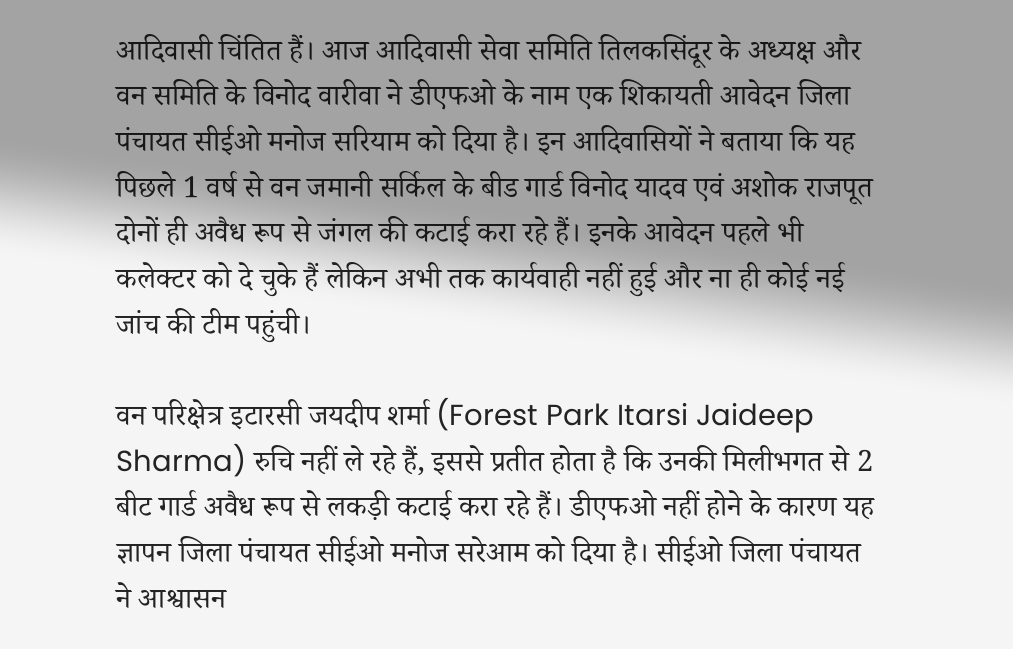आदिवासी चिंतित हैं। आज आदिवासी सेवा समिति तिलकसिंदूर के अध्यक्ष और वन समिति के विनोद वारीवा ने डीएफओ के नाम एक शिकायती आवेदन जिला पंचायत सीईओ मनोज सरियाम को दिया है। इन आदिवासियों ने बताया कि यह पिछले 1 वर्ष से वन जमानी सर्किल के बीड गार्ड विनोद यादव एवं अशोक राजपूत दोनों ही अवैध रूप से जंगल की कटाई करा रहे हैं। इनके आवेदन पहले भी कलेक्टर को दे चुके हैं लेकिन अभी तक कार्यवाही नहीं हुई और ना ही कोई नई जांच की टीम पहुंची।

वन परिक्षेत्र इटारसी जयदीप शर्मा (Forest Park Itarsi Jaideep Sharma) रुचि नहीं ले रहे हैं, इससे प्रतीत होता है कि उनकी मिलीभगत से 2 बीट गार्ड अवैध रूप से लकड़ी कटाई करा रहे हैं। डीएफओ नहीं होने के कारण यह ज्ञापन जिला पंचायत सीईओ मनोज सरेआम को दिया है। सीईओ जिला पंचायत ने आश्वासन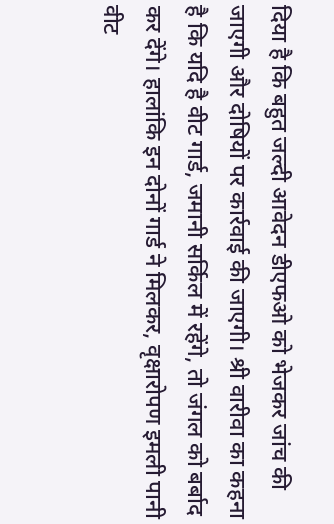दिया है कि बहुत जल्दी आवेदन डीएफओ को भेजकर जांच की जाएगी और दोषियों पर कार्रवाई की जाएगी। श्री वारीवा का कहना है कि यदि है वीट गार्ड, जमानी सर्किल में रहेंगे, तो जंगल को बर्बाद कर देंगे। हालांकि इन दोनों गार्ड ने मिलकर, वृक्षारोपण इमली पानी वीट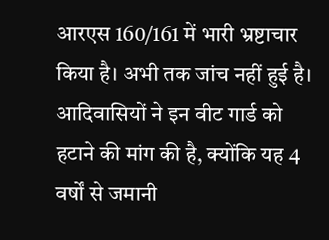आरएस 160/161 में भारी भ्रष्टाचार किया है। अभी तक जांच नहीं हुई है। आदिवासियों ने इन वीट गार्ड को हटाने की मांग की है, क्योंकि यह 4 वर्षों से जमानी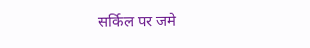सर्किल पर जमे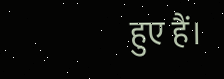हुए हैं।